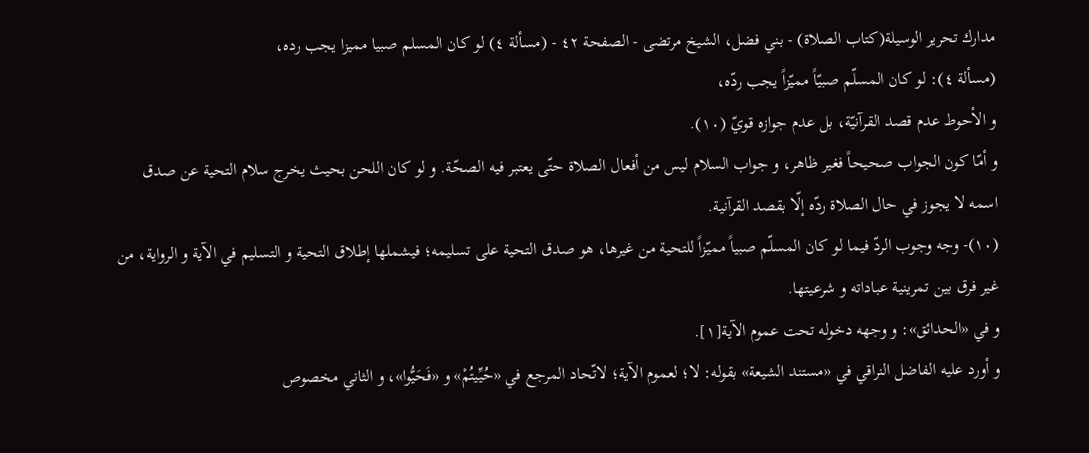مدارك تحرير الوسيلة(كتاب الصلاة) - بني فضل، الشيخ مرتضى - الصفحة ٤٢ - (مسألة ٤) لو كان المسلم صبيا مميزا يجب رده،
(مسألة ٤): لو كان المسلّم صبيّاً مميّزاً يجب ردّه،
و الأحوط عدم قصد القرآنيّة، بل عدم جوازه قويّ (١٠).
و أمّا كون الجواب صحيحاً فغير ظاهر، و جواب السلام ليس من أفعال الصلاة حتّى يعتبر فيه الصحّة. و لو كان اللحن بحيث يخرج سلام التحية عن صدق اسمه لا يجوز في حال الصلاة ردّه إلّا بقصد القرآنية.
(١٠)- وجه وجوب الردّ فيما لو كان المسلّم صبياً مميّزاً للتحية من غيرها، هو صدق التحية على تسليمه؛ فيشملها إطلاق التحية و التسليم في الآية و الرواية، من غير فرق بين تمرينية عباداته و شرعيتها.
و في «الحدائق»: و وجهه دخوله تحت عموم الآية[١].
و أورد عليه الفاضل النراقي في «مستند الشيعة» بقوله: لا؛ لعموم الآية؛ لاتّحاد المرجع في «حُيِّيتُمْ» و «فَحَيُّوا»، و الثاني مخصوص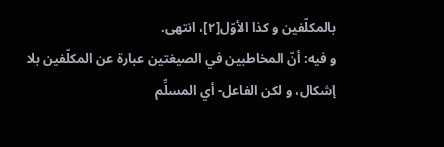بالمكلّفين و كذا الأوّل[٢]، انتهى.
و فيه: أنّ المخاطبين في الصيغتين عبارة عن المكلّفين بلا إشكال، و لكن الفاعل- أي المسلِّم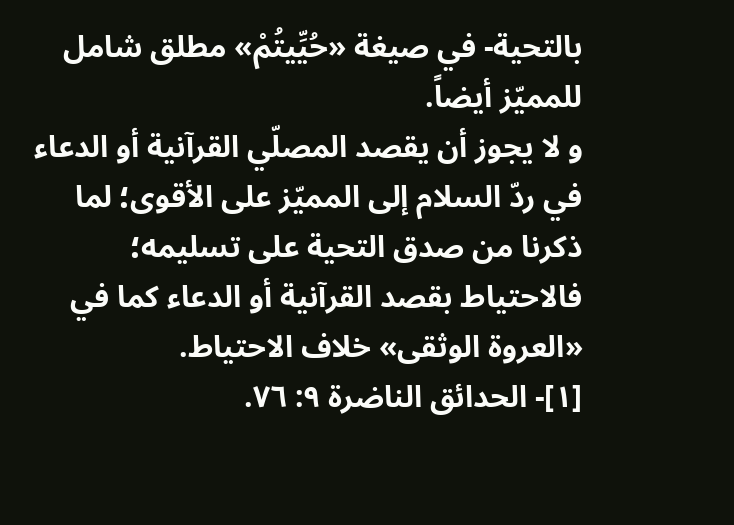بالتحية- في صيغة «حُيِّيتُمْ» مطلق شامل للمميّز أيضاً.
و لا يجوز أن يقصد المصلّي القرآنية أو الدعاء في ردّ السلام إلى المميّز على الأقوى؛ لما ذكرنا من صدق التحية على تسليمه؛ فالاحتياط بقصد القرآنية أو الدعاء كما في «العروة الوثقى» خلاف الاحتياط.
[١]- الحدائق الناضرة ٩: ٧٦.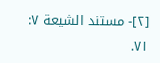[٢]- مستند الشيعة ٧: ٧١.